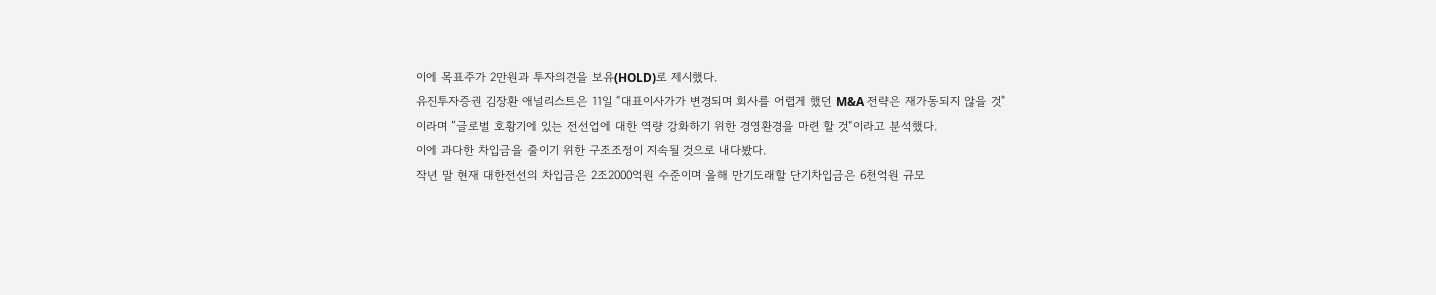이에 목표주가 2만원과 투자의견을 보유(HOLD)로 제시했다.
유진투자증권 김장환 애널리스트은 11일 “대표이사가가 변경되며 회사를 어렵게 했던 M&A 전략은 재가동되지 않을 것"이라며 ”글로벌 호황기에 있는 전선업에 대한 역량 강화하기 위한 경영환경을 마련 할 것“이라고 분석했다.
이에 과다한 차입금을 줄이기 위한 구조조정이 지속될 것으로 내다봤다.
작년 말 현재 대한전선의 차입금은 2조2000억원 수준이며 올해 만기도래할 단기차입금은 6천억원 규모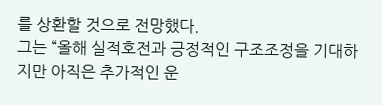를 상환할 것으로 전망했다.
그는 “올해 실적호전과 긍정적인 구조조정을 기대하지만 아직은 추가적인 운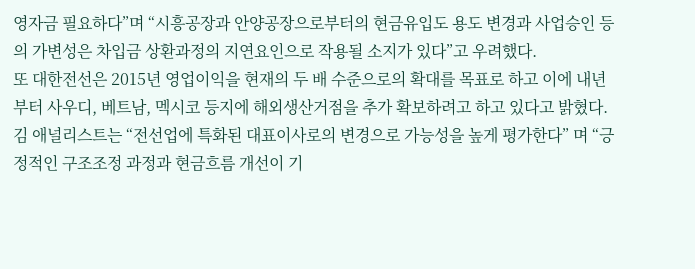영자금 필요하다”며 “시흥공장과 안양공장으로부터의 현금유입도 용도 변경과 사업승인 등의 가변성은 차입금 상환과정의 지연요인으로 작용될 소지가 있다”고 우려했다.
또 대한전선은 2015년 영업이익을 현재의 두 배 수준으로의 확대를 목표로 하고 이에 내년부터 사우디, 베트남, 멕시코 등지에 해외생산거점을 추가 확보하려고 하고 있다고 밝혔다.
김 애널리스트는 “전선업에 특화된 대표이사로의 변경으로 가능성을 높게 평가한다” 며 “긍정적인 구조조정 과정과 현금흐름 개선이 기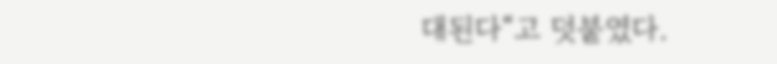대된다“고 덧붙였다.